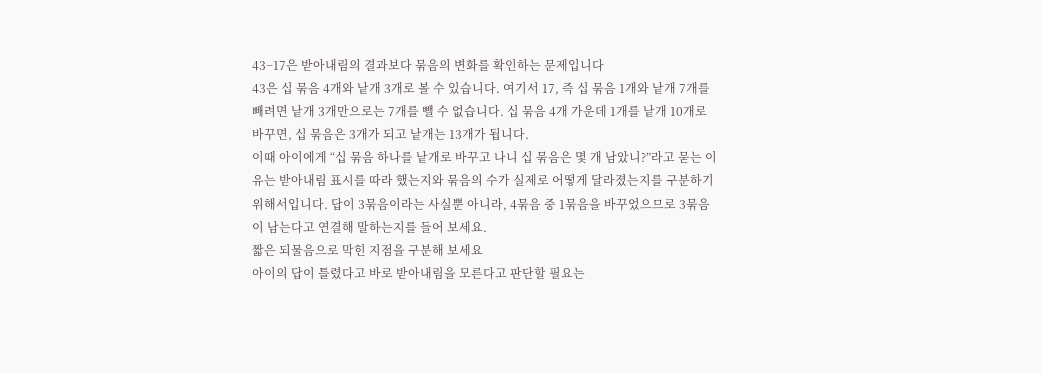43−17은 받아내림의 결과보다 묶음의 변화를 확인하는 문제입니다
43은 십 묶음 4개와 낱개 3개로 볼 수 있습니다. 여기서 17, 즉 십 묶음 1개와 낱개 7개를 빼려면 낱개 3개만으로는 7개를 뺄 수 없습니다. 십 묶음 4개 가운데 1개를 낱개 10개로 바꾸면, 십 묶음은 3개가 되고 낱개는 13개가 됩니다.
이때 아이에게 “십 묶음 하나를 낱개로 바꾸고 나니 십 묶음은 몇 개 남았니?”라고 묻는 이유는 받아내림 표시를 따라 했는지와 묶음의 수가 실제로 어떻게 달라졌는지를 구분하기 위해서입니다. 답이 3묶음이라는 사실뿐 아니라, 4묶음 중 1묶음을 바꾸었으므로 3묶음이 남는다고 연결해 말하는지를 들어 보세요.
짧은 되물음으로 막힌 지점을 구분해 보세요
아이의 답이 틀렸다고 바로 받아내림을 모른다고 판단할 필요는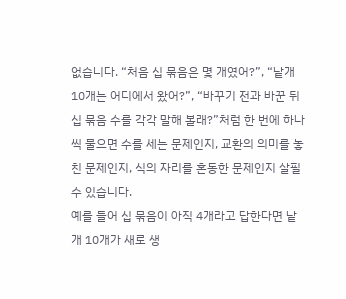없습니다. “처음 십 묶음은 몇 개였어?”, “낱개 10개는 어디에서 왔어?”, “바꾸기 전과 바꾼 뒤 십 묶음 수를 각각 말해 볼래?”처럼 한 번에 하나씩 물으면 수를 세는 문제인지, 교환의 의미를 놓친 문제인지, 식의 자리를 혼동한 문제인지 살필 수 있습니다.
예를 들어 십 묶음이 아직 4개라고 답한다면 낱개 10개가 새로 생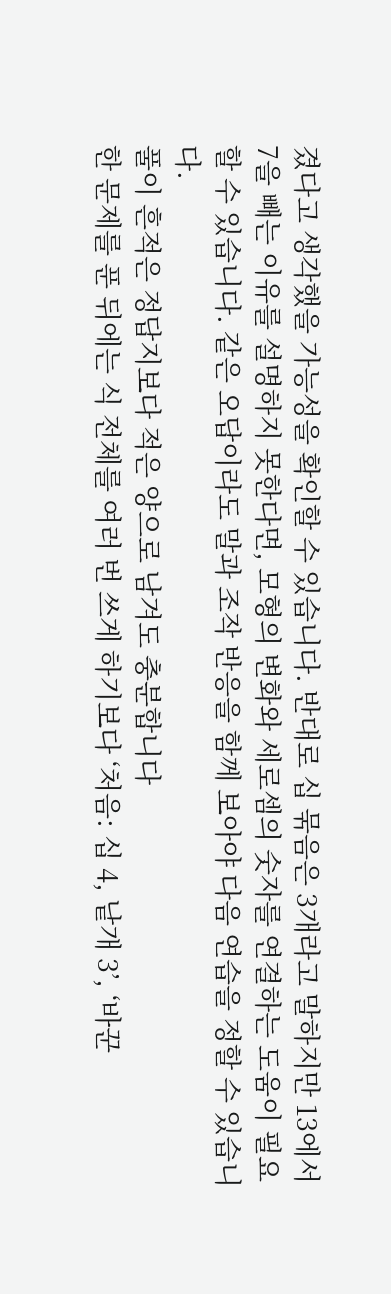겼다고 생각했을 가능성을 확인할 수 있습니다. 반대로 십 묶음은 3개라고 말하지만 13에서 7을 빼는 이유를 설명하지 못한다면, 모형의 변화와 세로셈의 숫자를 연결하는 도움이 필요할 수 있습니다. 같은 오답이라도 말과 조작 반응을 함께 보아야 다음 연습을 정할 수 있습니다.
풀이 흔적은 정답지보다 적은 양으로 남겨도 충분합니다
한 문제를 푼 뒤에는 식 전체를 여러 번 쓰게 하기보다 ‘처음: 십 4, 낱개 3’, ‘바꾼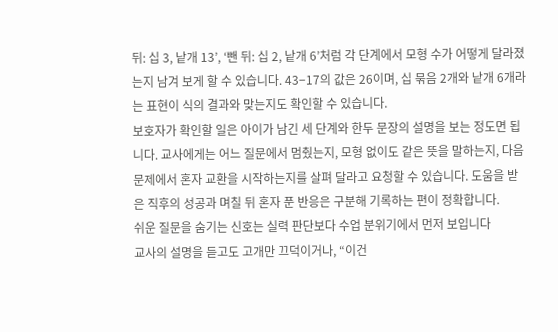뒤: 십 3, 낱개 13’, ‘뺀 뒤: 십 2, 낱개 6’처럼 각 단계에서 모형 수가 어떻게 달라졌는지 남겨 보게 할 수 있습니다. 43−17의 값은 26이며, 십 묶음 2개와 낱개 6개라는 표현이 식의 결과와 맞는지도 확인할 수 있습니다.
보호자가 확인할 일은 아이가 남긴 세 단계와 한두 문장의 설명을 보는 정도면 됩니다. 교사에게는 어느 질문에서 멈췄는지, 모형 없이도 같은 뜻을 말하는지, 다음 문제에서 혼자 교환을 시작하는지를 살펴 달라고 요청할 수 있습니다. 도움을 받은 직후의 성공과 며칠 뒤 혼자 푼 반응은 구분해 기록하는 편이 정확합니다.
쉬운 질문을 숨기는 신호는 실력 판단보다 수업 분위기에서 먼저 보입니다
교사의 설명을 듣고도 고개만 끄덕이거나, “이건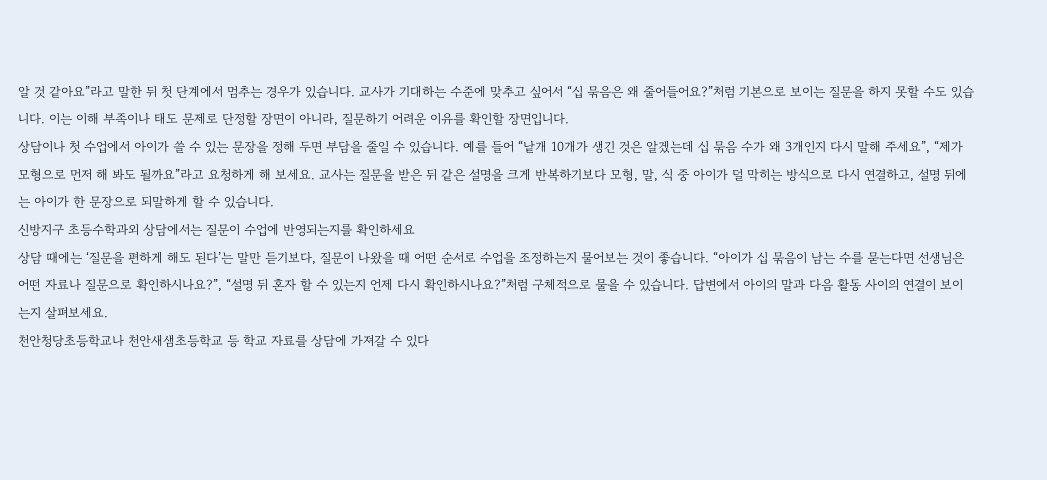알 것 같아요”라고 말한 뒤 첫 단계에서 멈추는 경우가 있습니다. 교사가 기대하는 수준에 맞추고 싶어서 “십 묶음은 왜 줄어들어요?”처럼 기본으로 보이는 질문을 하지 못할 수도 있습니다. 이는 이해 부족이나 태도 문제로 단정할 장면이 아니라, 질문하기 어려운 이유를 확인할 장면입니다.
상담이나 첫 수업에서 아이가 쓸 수 있는 문장을 정해 두면 부담을 줄일 수 있습니다. 예를 들어 “낱개 10개가 생긴 것은 알겠는데 십 묶음 수가 왜 3개인지 다시 말해 주세요”, “제가 모형으로 먼저 해 봐도 될까요”라고 요청하게 해 보세요. 교사는 질문을 받은 뒤 같은 설명을 크게 반복하기보다 모형, 말, 식 중 아이가 덜 막히는 방식으로 다시 연결하고, 설명 뒤에는 아이가 한 문장으로 되말하게 할 수 있습니다.
신방지구 초등수학과외 상담에서는 질문이 수업에 반영되는지를 확인하세요
상담 때에는 ‘질문을 편하게 해도 된다’는 말만 듣기보다, 질문이 나왔을 때 어떤 순서로 수업을 조정하는지 물어보는 것이 좋습니다. “아이가 십 묶음이 남는 수를 묻는다면 선생님은 어떤 자료나 질문으로 확인하시나요?”, “설명 뒤 혼자 할 수 있는지 언제 다시 확인하시나요?”처럼 구체적으로 물을 수 있습니다. 답변에서 아이의 말과 다음 활동 사이의 연결이 보이는지 살펴보세요.
천안청당초등학교나 천안새샘초등학교 등 학교 자료를 상담에 가져갈 수 있다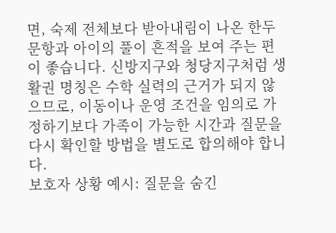면, 숙제 전체보다 받아내림이 나온 한두 문항과 아이의 풀이 흔적을 보여 주는 편이 좋습니다. 신방지구와 청당지구처럼 생활권 명칭은 수학 실력의 근거가 되지 않으므로, 이동이나 운영 조건을 임의로 가정하기보다 가족이 가능한 시간과 질문을 다시 확인할 방법을 별도로 합의해야 합니다.
보호자 상황 예시: 질문을 숨긴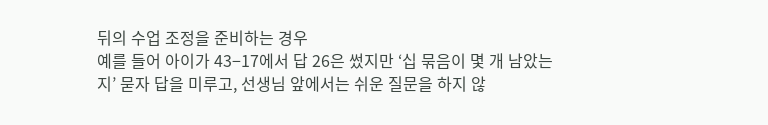뒤의 수업 조정을 준비하는 경우
예를 들어 아이가 43−17에서 답 26은 썼지만 ‘십 묶음이 몇 개 남았는지’ 묻자 답을 미루고, 선생님 앞에서는 쉬운 질문을 하지 않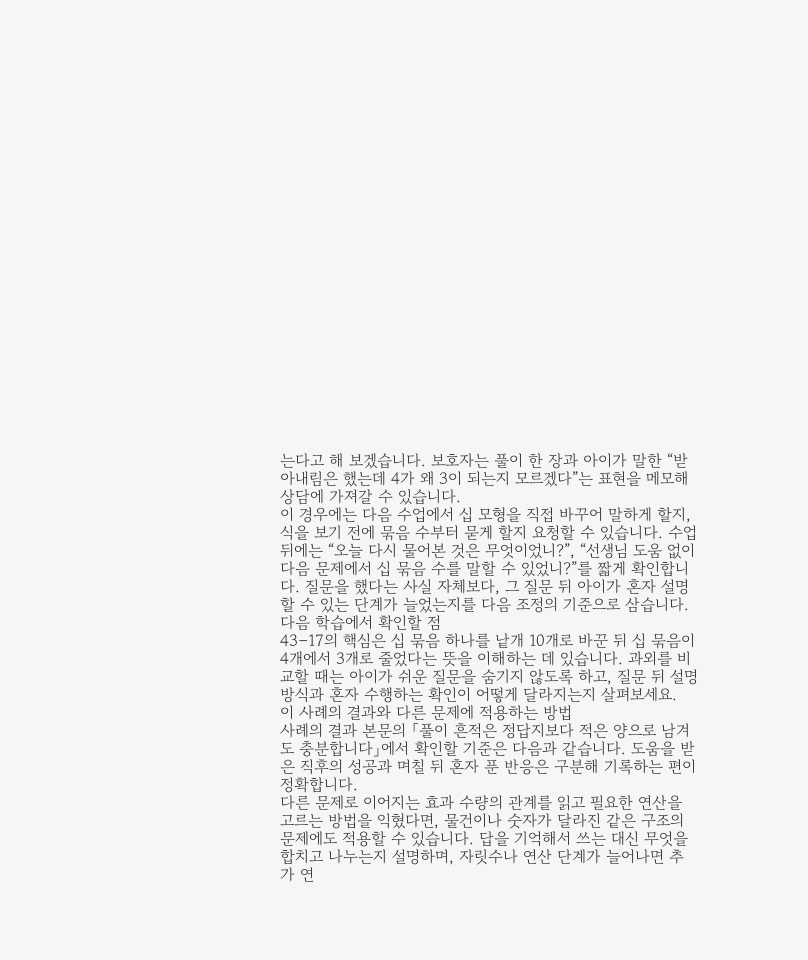는다고 해 보겠습니다. 보호자는 풀이 한 장과 아이가 말한 “받아내림은 했는데 4가 왜 3이 되는지 모르겠다”는 표현을 메모해 상담에 가져갈 수 있습니다.
이 경우에는 다음 수업에서 십 모형을 직접 바꾸어 말하게 할지, 식을 보기 전에 묶음 수부터 묻게 할지 요청할 수 있습니다. 수업 뒤에는 “오늘 다시 물어본 것은 무엇이었니?”, “선생님 도움 없이 다음 문제에서 십 묶음 수를 말할 수 있었니?”를 짧게 확인합니다. 질문을 했다는 사실 자체보다, 그 질문 뒤 아이가 혼자 설명할 수 있는 단계가 늘었는지를 다음 조정의 기준으로 삼습니다.
다음 학습에서 확인할 점
43−17의 핵심은 십 묶음 하나를 낱개 10개로 바꾼 뒤 십 묶음이 4개에서 3개로 줄었다는 뜻을 이해하는 데 있습니다. 과외를 비교할 때는 아이가 쉬운 질문을 숨기지 않도록 하고, 질문 뒤 설명 방식과 혼자 수행하는 확인이 어떻게 달라지는지 살펴보세요.
이 사례의 결과와 다른 문제에 적용하는 방법
사례의 결과 본문의 「풀이 흔적은 정답지보다 적은 양으로 남겨도 충분합니다」에서 확인할 기준은 다음과 같습니다. 도움을 받은 직후의 성공과 며칠 뒤 혼자 푼 반응은 구분해 기록하는 편이 정확합니다.
다른 문제로 이어지는 효과 수량의 관계를 읽고 필요한 연산을 고르는 방법을 익혔다면, 물건이나 숫자가 달라진 같은 구조의 문제에도 적용할 수 있습니다. 답을 기억해서 쓰는 대신 무엇을 합치고 나누는지 설명하며, 자릿수나 연산 단계가 늘어나면 추가 연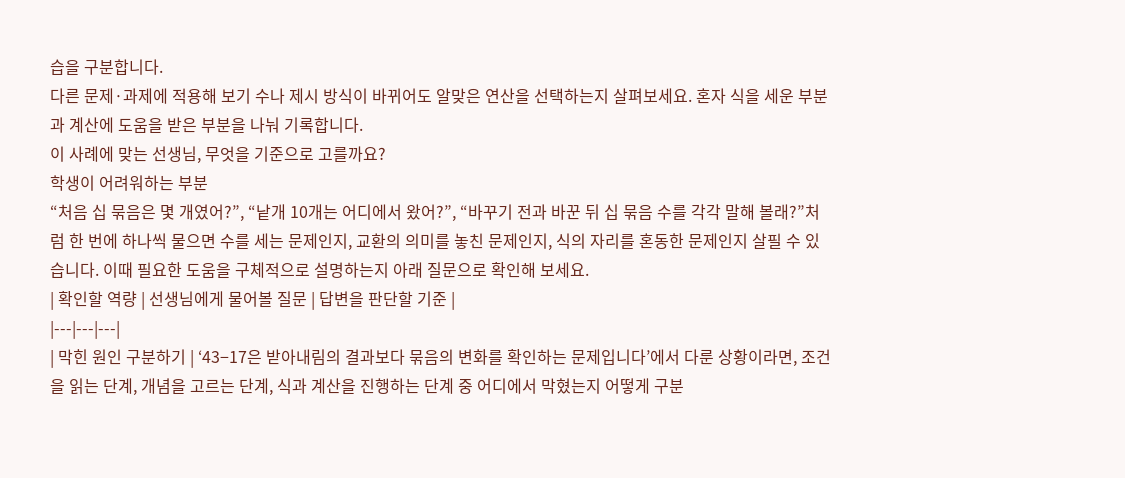습을 구분합니다.
다른 문제·과제에 적용해 보기 수나 제시 방식이 바뀌어도 알맞은 연산을 선택하는지 살펴보세요. 혼자 식을 세운 부분과 계산에 도움을 받은 부분을 나눠 기록합니다.
이 사례에 맞는 선생님, 무엇을 기준으로 고를까요?
학생이 어려워하는 부분
“처음 십 묶음은 몇 개였어?”, “낱개 10개는 어디에서 왔어?”, “바꾸기 전과 바꾼 뒤 십 묶음 수를 각각 말해 볼래?”처럼 한 번에 하나씩 물으면 수를 세는 문제인지, 교환의 의미를 놓친 문제인지, 식의 자리를 혼동한 문제인지 살필 수 있습니다. 이때 필요한 도움을 구체적으로 설명하는지 아래 질문으로 확인해 보세요.
| 확인할 역량 | 선생님에게 물어볼 질문 | 답변을 판단할 기준 |
|---|---|---|
| 막힌 원인 구분하기 | ‘43−17은 받아내림의 결과보다 묶음의 변화를 확인하는 문제입니다’에서 다룬 상황이라면, 조건을 읽는 단계, 개념을 고르는 단계, 식과 계산을 진행하는 단계 중 어디에서 막혔는지 어떻게 구분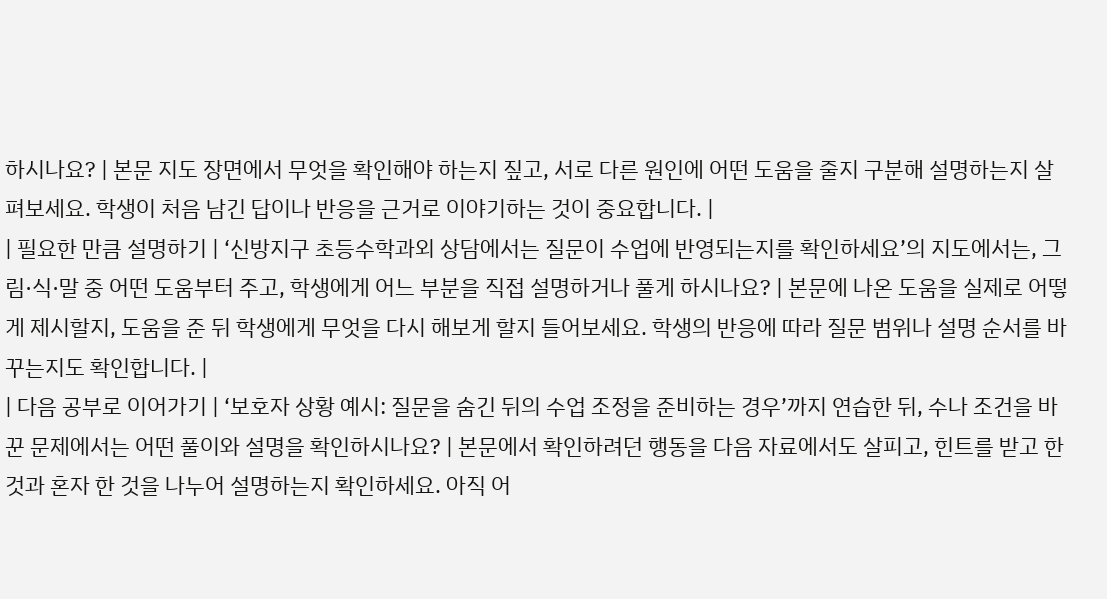하시나요? | 본문 지도 장면에서 무엇을 확인해야 하는지 짚고, 서로 다른 원인에 어떤 도움을 줄지 구분해 설명하는지 살펴보세요. 학생이 처음 남긴 답이나 반응을 근거로 이야기하는 것이 중요합니다. |
| 필요한 만큼 설명하기 | ‘신방지구 초등수학과외 상담에서는 질문이 수업에 반영되는지를 확인하세요’의 지도에서는, 그림·식·말 중 어떤 도움부터 주고, 학생에게 어느 부분을 직접 설명하거나 풀게 하시나요? | 본문에 나온 도움을 실제로 어떻게 제시할지, 도움을 준 뒤 학생에게 무엇을 다시 해보게 할지 들어보세요. 학생의 반응에 따라 질문 범위나 설명 순서를 바꾸는지도 확인합니다. |
| 다음 공부로 이어가기 | ‘보호자 상황 예시: 질문을 숨긴 뒤의 수업 조정을 준비하는 경우’까지 연습한 뒤, 수나 조건을 바꾼 문제에서는 어떤 풀이와 설명을 확인하시나요? | 본문에서 확인하려던 행동을 다음 자료에서도 살피고, 힌트를 받고 한 것과 혼자 한 것을 나누어 설명하는지 확인하세요. 아직 어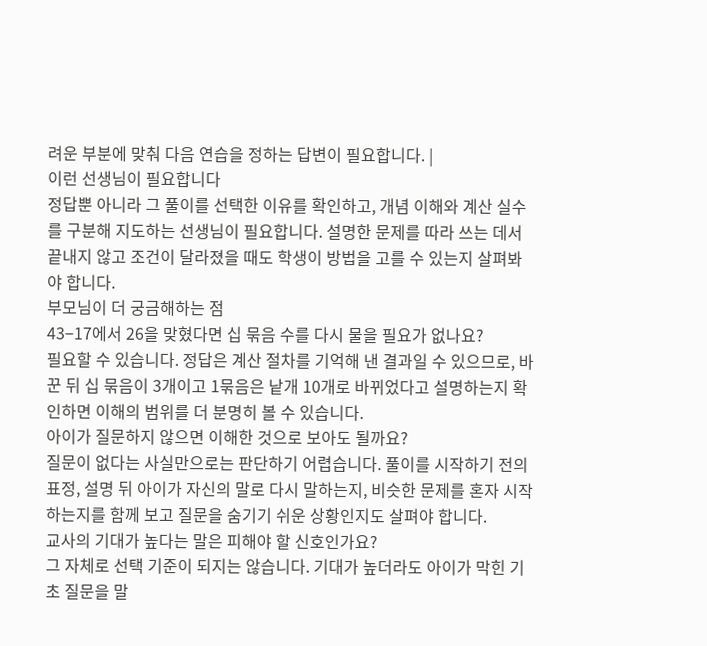려운 부분에 맞춰 다음 연습을 정하는 답변이 필요합니다. |
이런 선생님이 필요합니다
정답뿐 아니라 그 풀이를 선택한 이유를 확인하고, 개념 이해와 계산 실수를 구분해 지도하는 선생님이 필요합니다. 설명한 문제를 따라 쓰는 데서 끝내지 않고 조건이 달라졌을 때도 학생이 방법을 고를 수 있는지 살펴봐야 합니다.
부모님이 더 궁금해하는 점
43−17에서 26을 맞혔다면 십 묶음 수를 다시 물을 필요가 없나요?
필요할 수 있습니다. 정답은 계산 절차를 기억해 낸 결과일 수 있으므로, 바꾼 뒤 십 묶음이 3개이고 1묶음은 낱개 10개로 바뀌었다고 설명하는지 확인하면 이해의 범위를 더 분명히 볼 수 있습니다.
아이가 질문하지 않으면 이해한 것으로 보아도 될까요?
질문이 없다는 사실만으로는 판단하기 어렵습니다. 풀이를 시작하기 전의 표정, 설명 뒤 아이가 자신의 말로 다시 말하는지, 비슷한 문제를 혼자 시작하는지를 함께 보고 질문을 숨기기 쉬운 상황인지도 살펴야 합니다.
교사의 기대가 높다는 말은 피해야 할 신호인가요?
그 자체로 선택 기준이 되지는 않습니다. 기대가 높더라도 아이가 막힌 기초 질문을 말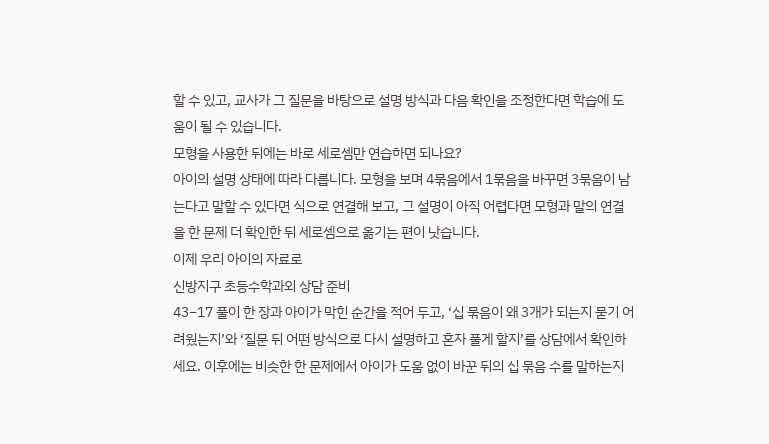할 수 있고, 교사가 그 질문을 바탕으로 설명 방식과 다음 확인을 조정한다면 학습에 도움이 될 수 있습니다.
모형을 사용한 뒤에는 바로 세로셈만 연습하면 되나요?
아이의 설명 상태에 따라 다릅니다. 모형을 보며 4묶음에서 1묶음을 바꾸면 3묶음이 남는다고 말할 수 있다면 식으로 연결해 보고, 그 설명이 아직 어렵다면 모형과 말의 연결을 한 문제 더 확인한 뒤 세로셈으로 옮기는 편이 낫습니다.
이제 우리 아이의 자료로
신방지구 초등수학과외 상담 준비
43−17 풀이 한 장과 아이가 막힌 순간을 적어 두고, ‘십 묶음이 왜 3개가 되는지 묻기 어려웠는지’와 ‘질문 뒤 어떤 방식으로 다시 설명하고 혼자 풀게 할지’를 상담에서 확인하세요. 이후에는 비슷한 한 문제에서 아이가 도움 없이 바꾼 뒤의 십 묶음 수를 말하는지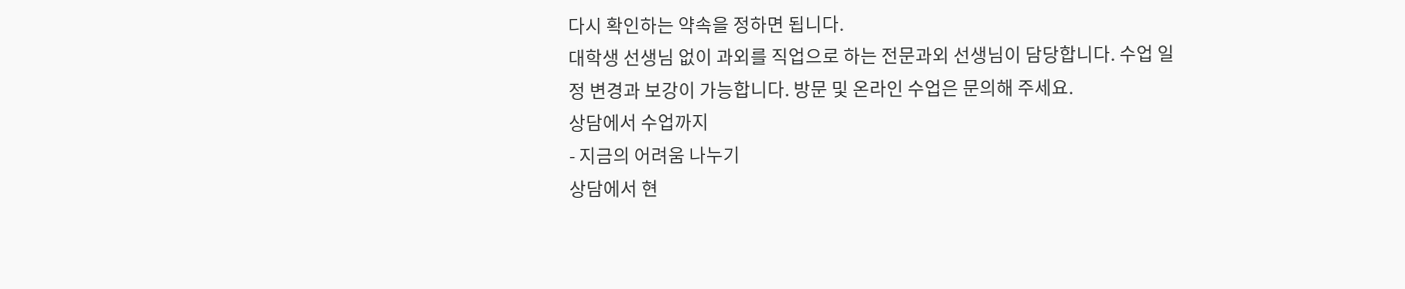다시 확인하는 약속을 정하면 됩니다.
대학생 선생님 없이 과외를 직업으로 하는 전문과외 선생님이 담당합니다. 수업 일정 변경과 보강이 가능합니다. 방문 및 온라인 수업은 문의해 주세요.
상담에서 수업까지
- 지금의 어려움 나누기
상담에서 현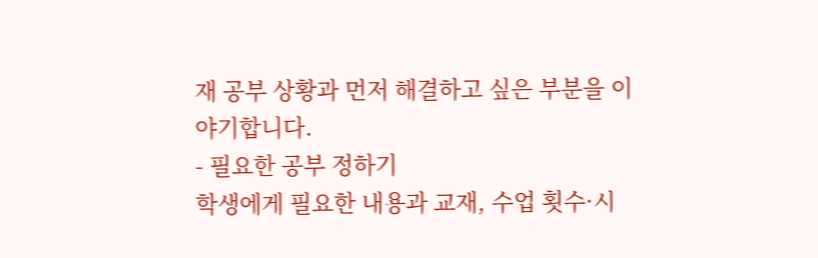재 공부 상황과 먼저 해결하고 싶은 부분을 이야기합니다.
- 필요한 공부 정하기
학생에게 필요한 내용과 교재, 수업 횟수·시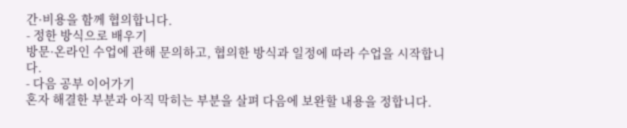간·비용을 함께 협의합니다.
- 정한 방식으로 배우기
방문·온라인 수업에 관해 문의하고, 협의한 방식과 일정에 따라 수업을 시작합니다.
- 다음 공부 이어가기
혼자 해결한 부분과 아직 막히는 부분을 살펴 다음에 보완할 내용을 정합니다.